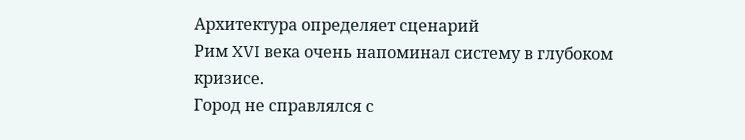Архитектура определяет сценарий
Рим XVI века очень напоминал систему в глубоком кризисе.
Город не справлялся с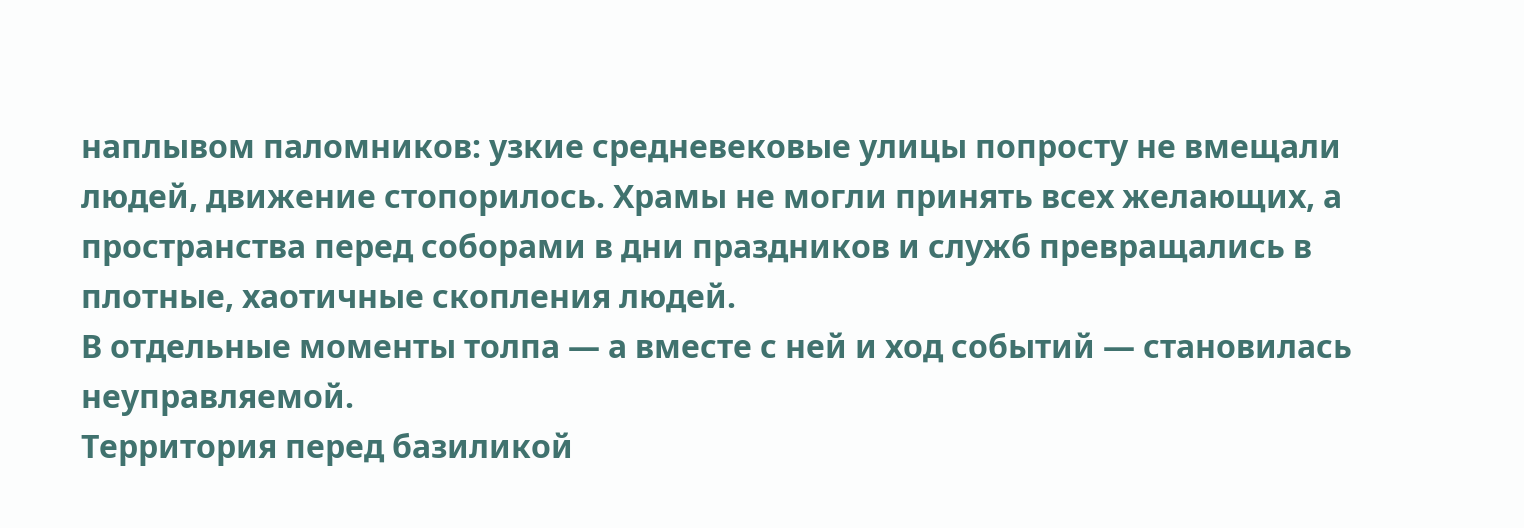наплывом паломников: узкие средневековые улицы попросту не вмещали людей, движение стопорилось. Храмы не могли принять всех желающих, а пространства перед соборами в дни праздников и служб превращались в плотные, хаотичные скопления людей.
В отдельные моменты толпа — а вместе с ней и ход событий — становилась неуправляемой.
Территория перед базиликой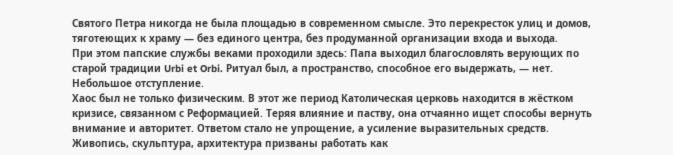Святого Петра никогда не была площадью в современном смысле. Это перекресток улиц и домов, тяготеющих к храму — без единого центра, без продуманной организации входа и выхода.
При этом папские службы веками проходили здесь: Папа выходил благословлять верующих по старой традиции Urbi et Orbi. Ритуал был, а пространство, способное его выдержать, — нет.
Небольшое отступление.
Хаос был не только физическим. В этот же период Католическая церковь находится в жёстком кризисе, связанном с Реформацией. Теряя влияние и паству, она отчаянно ищет способы вернуть внимание и авторитет. Ответом стало не упрощение, а усиление выразительных средств. Живопись, скульптура, архитектура призваны работать как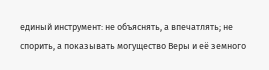единый инструмент: не объяснять, а впечатлять; не спорить, а показывать могущество Веры и её земного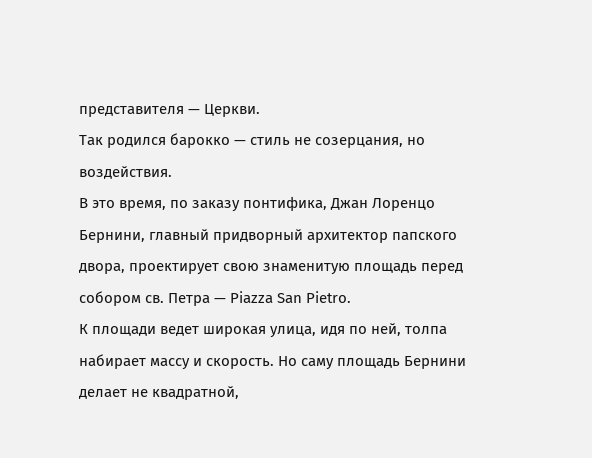представителя — Церкви.
Так родился барокко — стиль не созерцания, но воздействия.
В это время, по заказу понтифика, Джан Лоренцо Бернини, главный придворный архитектор папского двора, проектирует свою знаменитую площадь перед собором св. Петра — Piazza San Pietro.
К площади ведет широкая улица, идя по ней, толпа набирает массу и скорость. Но саму площадь Бернини делает не квадратной,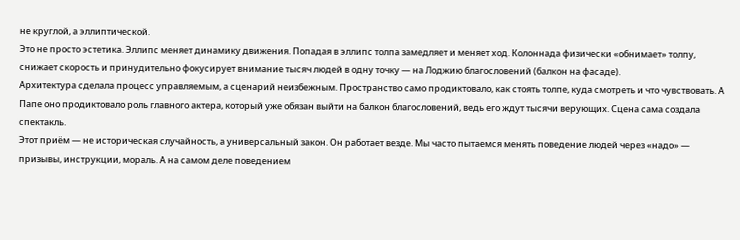не круглой, а эллиптической.
Это не просто эстетика. Эллипс меняет динамику движения. Попадая в эллипс толпа замедляет и меняет ход. Колоннада физически «обнимает» толпу, снижает скорость и принудительно фокусирует внимание тысяч людей в одну точку — на Лоджию благословений (балкон на фасаде).
Архитектура сделала процесс управляемым, а сценарий неизбежным. Пространство само продиктовало, как стоять толпе, куда смотреть и что чувствовать. А Папе оно продиктовало роль главного актера, который уже обязан выйти на балкон благословений, ведь его ждут тысячи верующих. Сцена сама создала спектакль.
Этот приём — не историческая случайность, а универсальный закон. Он работает везде. Мы часто пытаемся менять поведение людей через «надо» — призывы, инструкции, мораль. А на самом деле поведением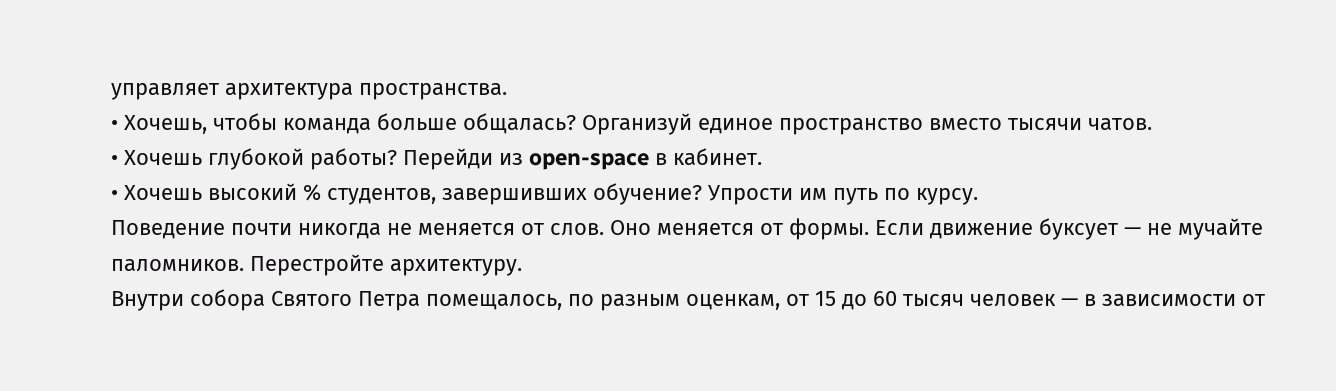управляет архитектура пространства.
• Хочешь, чтобы команда больше общалась? Организуй единое пространство вместо тысячи чатов.
• Хочешь глубокой работы? Перейди из open-space в кабинет.
• Хочешь высокий % студентов, завершивших обучение? Упрости им путь по курсу.
Поведение почти никогда не меняется от слов. Оно меняется от формы. Если движение буксует — не мучайте паломников. Перестройте архитектуру.
Внутри собора Святого Петра помещалось, по разным оценкам, от 15 до 60 тысяч человек — в зависимости от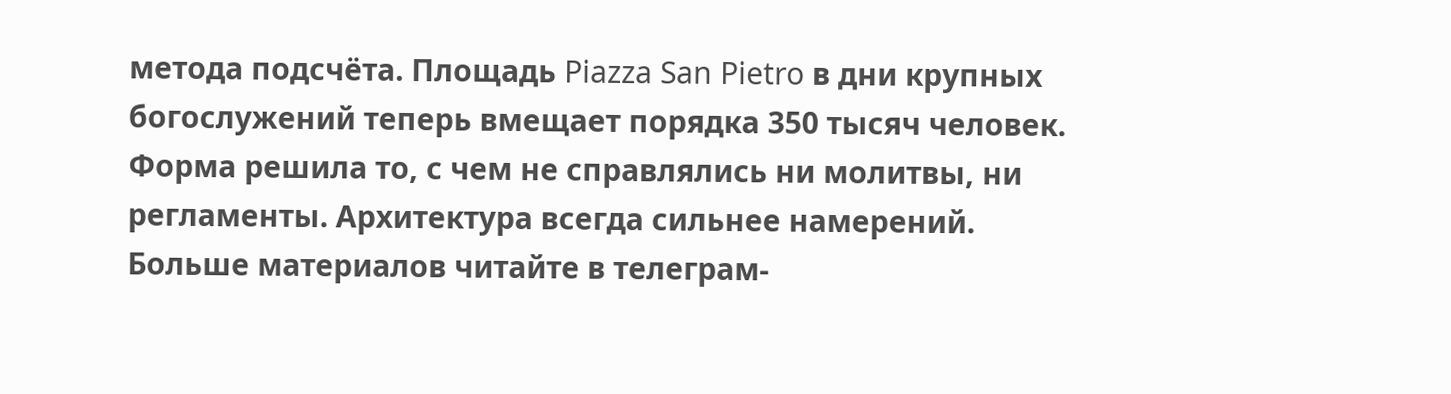метода подсчёта. Площадь Piazza San Pietro в дни крупных богослужений теперь вмещает порядка 350 тысяч человек.
Форма решила то, с чем не справлялись ни молитвы, ни регламенты. Архитектура всегда сильнее намерений.
Больше материалов читайте в телеграм-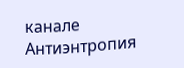канале Антиэнтропия